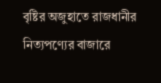বৃষ্টির অজুহাতে রাজধানীর নিত্যপণ্যের বাজারে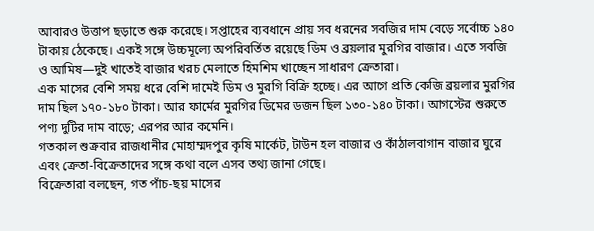আবারও উত্তাপ ছড়াতে শুরু করেছে। সপ্তাহের ব্যবধানে প্রায় সব ধরনের সবজির দাম বেড়ে সর্বোচ্চ ১৪০ টাকায় ঠেকেছে। একই সঙ্গে উচ্চমূল্যে অপরিবর্তিত রয়েছে ডিম ও ব্রয়লার মুরগির বাজার। এতে সবজি ও আমিষ—দুই খাতেই বাজার খরচ মেলাতে হিমশিম খাচ্ছেন সাধারণ ক্রেতারা।
এক মাসের বেশি সময় ধরে বেশি দামেই ডিম ও মুরগি বিক্রি হচ্ছে। এর আগে প্রতি কেজি ব্রয়লার মুরগির দাম ছিল ১৭০-১৮০ টাকা। আর ফার্মের মুরগির ডিমের ডজন ছিল ১৩০-১৪০ টাকা। আগস্টের শুরুতে পণ্য দুটির দাম বাড়ে; এরপর আর কমেনি।
গতকাল শুক্রবার রাজধানীর মোহাম্মদপুর কৃষি মার্কেট, টাউন হল বাজার ও কাঁঠালবাগান বাজার ঘুরে এবং ক্রেতা-বিক্রেতাদের সঙ্গে কথা বলে এসব তথ্য জানা গেছে।
বিক্রেতারা বলছেন, গত পাঁচ-ছয় মাসের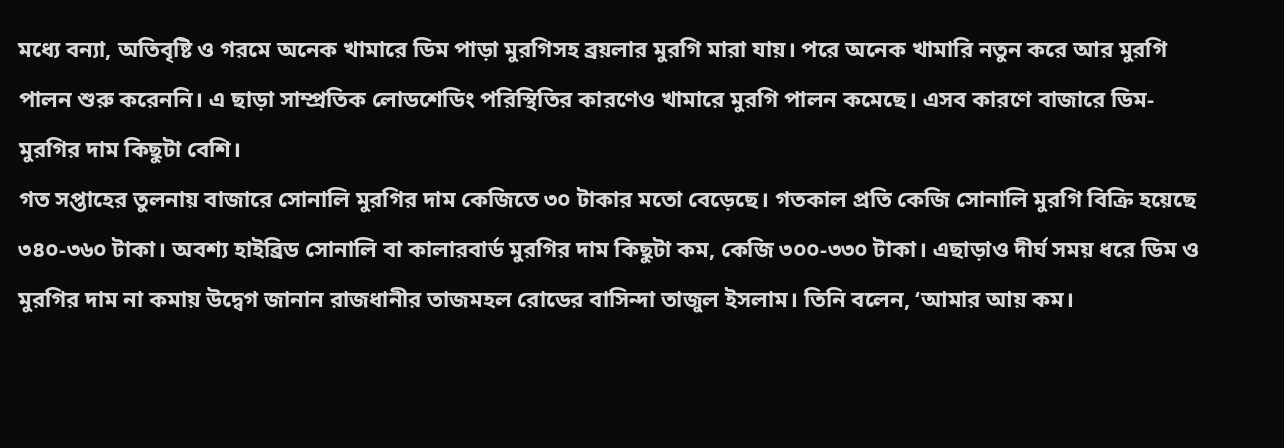মধ্যে বন্যা, অতিবৃষ্টি ও গরমে অনেক খামারে ডিম পাড়া মুরগিসহ ব্রয়লার মুরগি মারা যায়। পরে অনেক খামারি নতুন করে আর মুরগি পালন শুরু করেননি। এ ছাড়া সাম্প্রতিক লোডশেডিং পরিস্থিতির কারণেও খামারে মুরগি পালন কমেছে। এসব কারণে বাজারে ডিম-মুরগির দাম কিছুটা বেশি।
গত সপ্তাহের তুলনায় বাজারে সোনালি মুরগির দাম কেজিতে ৩০ টাকার মতো বেড়েছে। গতকাল প্রতি কেজি সোনালি মুরগি বিক্রি হয়েছে ৩৪০-৩৬০ টাকা। অবশ্য হাইব্রিড সোনালি বা কালারবার্ড মুরগির দাম কিছুটা কম, কেজি ৩০০-৩৩০ টাকা। এছাড়াও দীর্ঘ সময় ধরে ডিম ও মুরগির দাম না কমায় উদ্বেগ জানান রাজধানীর তাজমহল রোডের বাসিন্দা তাজুল ইসলাম। তিনি বলেন, ‘আমার আয় কম।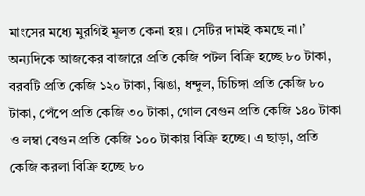মাংসের মধ্যে মুরগিই মূলত কেনা হয়। সেটির দামই কমছে না।’
অন্যদিকে আজকের বাজারে প্রতি কেজি পটল বিক্রি হচ্ছে ৮০ টাকা, বরবটি প্রতি কেজি ১২০ টাকা, ঝিঙা, ধন্দুল, চিচিঙ্গা প্রতি কেজি ৮০ টাকা, পেঁপে প্রতি কেজি ৩০ টাকা, গোল বেগুন প্রতি কেজি ১৪০ টাকা ও লম্বা বেগুন প্রতি কেজি ১০০ টাকায় বিক্রি হচ্ছে। এ ছাড়া, প্রতি কেজি করলা বিক্রি হচ্ছে ৮০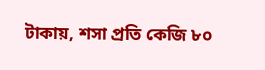টাকায়, শসা প্রতি কেজি ৮০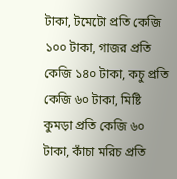টাকা, টমেটো প্রতি কেজি ১০০ টাকা, গাজর প্রতি কেজি ১৪০ টাকা, কচু প্রতি কেজি ৬০ টাকা, মিষ্টি কুমড়া প্রতি কেজি ৬০ টাকা, কাঁচা মরিচ প্রতি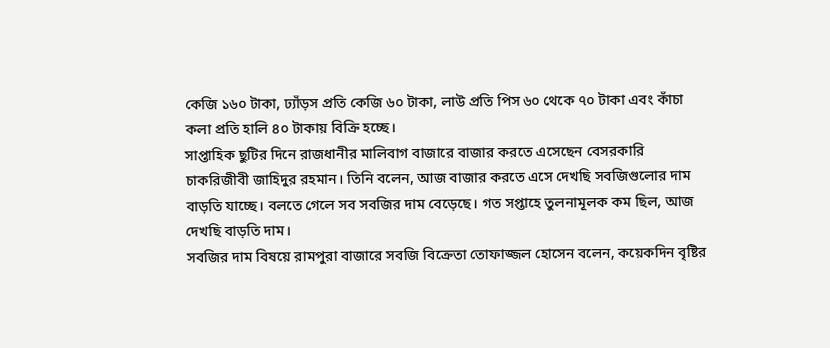কেজি ১৬০ টাকা, ঢ্যাঁড়স প্রতি কেজি ৬০ টাকা, লাউ প্রতি পিস ৬০ থেকে ৭০ টাকা এবং কাঁচা কলা প্রতি হালি ৪০ টাকায় বিক্রি হচ্ছে।
সাপ্তাহিক ছুটির দিনে রাজধানীর মালিবাগ বাজারে বাজার করতে এসেছেন বেসরকারি চাকরিজীবী জাহিদুর রহমান। তিনি বলেন, আজ বাজার করতে এসে দেখছি সবজিগুলোর দাম বাড়তি যাচ্ছে। বলতে গেলে সব সবজির দাম বেড়েছে। গত সপ্তাহে তুলনামূলক কম ছিল, আজ দেখছি বাড়তি দাম।
সবজির দাম বিষয়ে রামপুরা বাজারে সবজি বিক্রেতা তোফাজ্জল হোসেন বলেন, কয়েকদিন বৃষ্টির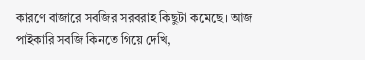কারণে বাজারে সবজির সরবরাহ কিছুটা কমেছে। আজ পাইকারি সবজি কিনতে গিয়ে দেখি,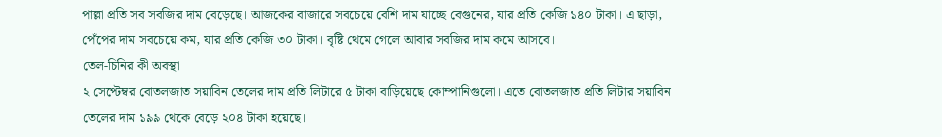পাল্লা প্রতি সব সবজির দাম বেড়েছে। আজকের বাজারে সবচেয়ে বেশি দাম যাচ্ছে বেগুনের, যার প্রতি কেজি ১৪০ টাকা। এ ছাড়া, পেঁপের দাম সবচেয়ে কম, যার প্রতি কেজি ৩০ টাকা। বৃষ্টি থেমে গেলে আবার সবজির দাম কমে আসবে।
তেল-চিনির কী অবস্থা
২ সেপ্টেম্বর বোতলজাত সয়াবিন তেলের দাম প্রতি লিটারে ৫ টাকা বাড়িয়েছে কোম্পানিগুলো। এতে বোতলজাত প্রতি লিটার সয়াবিন তেলের দাম ১৯৯ থেকে বেড়ে ২০৪ টাকা হয়েছে।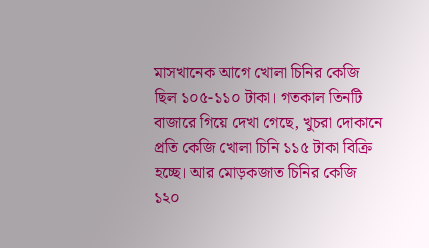মাসখানেক আগে খোলা চিনির কেজি ছিল ১০৫-১১০ টাকা। গতকাল তিনটি বাজারে গিয়ে দেখা গেছে, খুচরা দোকানে প্রতি কেজি খোলা চিনি ১১৫ টাকা বিক্রি হচ্ছে। আর মোড়কজাত চিনির কেজি ১২০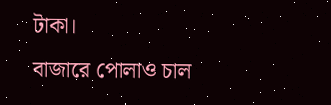টাকা।
বাজারে পোলাও চাল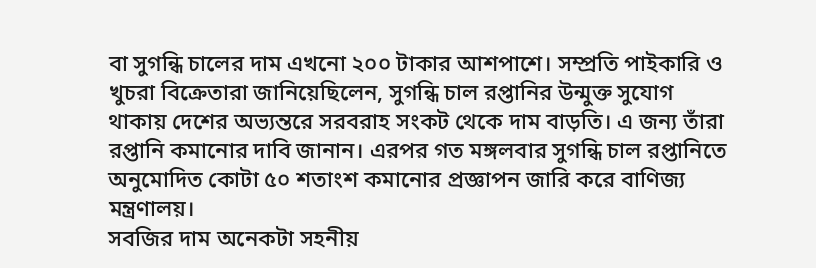বা সুগন্ধি চালের দাম এখনো ২০০ টাকার আশপাশে। সম্প্রতি পাইকারি ও খুচরা বিক্রেতারা জানিয়েছিলেন, সুগন্ধি চাল রপ্তানির উন্মুক্ত সুযোগ থাকায় দেশের অভ্যন্তরে সরবরাহ সংকট থেকে দাম বাড়তি। এ জন্য তাঁরা রপ্তানি কমানোর দাবি জানান। এরপর গত মঙ্গলবার সুগন্ধি চাল রপ্তানিতে অনুমোদিত কোটা ৫০ শতাংশ কমানোর প্রজ্ঞাপন জারি করে বাণিজ্য মন্ত্রণালয়।
সবজির দাম অনেকটা সহনীয়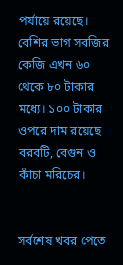পর্যায়ে রয়েছে। বেশির ভাগ সবজির কেজি এখন ৬০ থেকে ৮০ টাকার মধ্যে। ১০০ টাকার ওপরে দাম রয়েছে বরবটি, বেগুন ও কাঁচা মরিচের।


সর্বশেষ খবর পেতে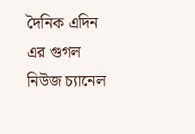দৈনিক এদিন এর গুগল নিউজ চ্যানেল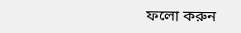ফলো করুন